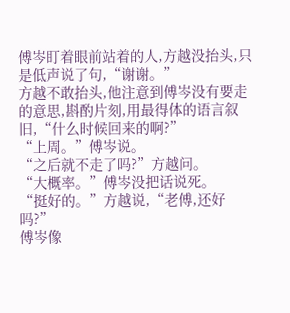傅岑盯着眼前站着的人,方越没抬头,只是低声说了句,“谢谢。”
方越不敢抬头,他注意到傅岑没有要走的意思,斟酌片刻,用最得体的语言叙旧,“什么时候回来的啊?”
“上周。”傅岑说。
“之后就不走了吗?”方越问。
“大概率。”傅岑没把话说死。
“挺好的。”方越说,“老傅,还好吗?”
傅岑像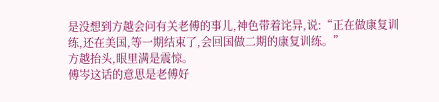是没想到方越会问有关老傅的事儿,神色带着诧异,说:“正在做康复训练,还在美国,等一期结束了,会回国做二期的康复训练。”
方越抬头,眼里满是震惊。
傅岑这话的意思是老傅好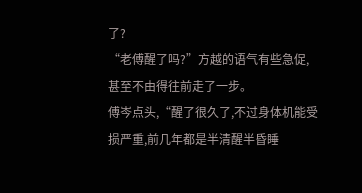了?
“老傅醒了吗?”方越的语气有些急促,甚至不由得往前走了一步。
傅岑点头,“醒了很久了,不过身体机能受损严重,前几年都是半清醒半昏睡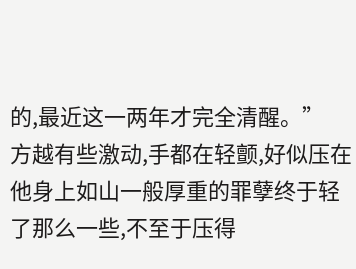的,最近这一两年才完全清醒。”
方越有些激动,手都在轻颤,好似压在他身上如山一般厚重的罪孽终于轻了那么一些,不至于压得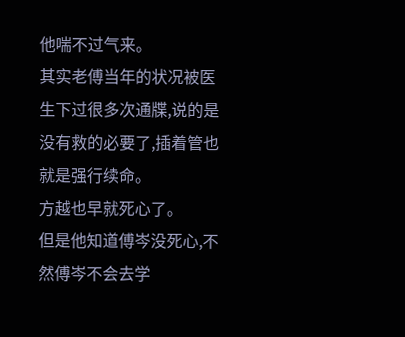他喘不过气来。
其实老傅当年的状况被医生下过很多次通牒,说的是没有救的必要了,插着管也就是强行续命。
方越也早就死心了。
但是他知道傅岑没死心,不然傅岑不会去学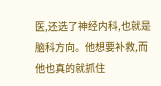医,还选了神经内科,也就是脑科方向。他想要补救,而他也真的就抓住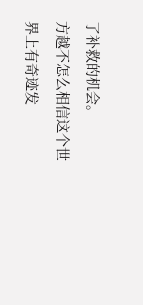了补救的机会。
方越不怎么相信这个世界上有奇迹发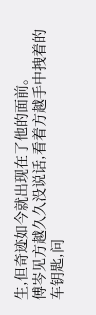生,但奇迹如今就出现在了他的面前。
傅岑见方越久久没说话,看着方越手中拽着的车钥匙,问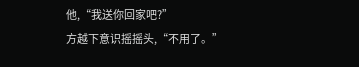他,“我送你回家吧?”
方越下意识摇摇头,“不用了。”